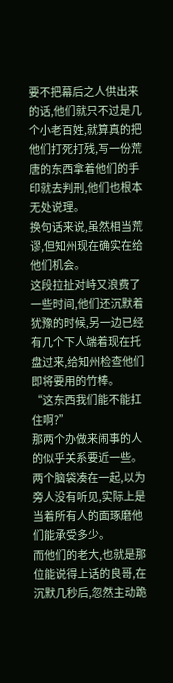要不把幕后之人供出来的话,他们就只不过是几个小老百姓,就算真的把他们打死打残,写一份荒唐的东西拿着他们的手印就去判刑,他们也根本无处说理。
换句话来说,虽然相当荒谬,但知州现在确实在给他们机会。
这段拉扯对峙又浪费了一些时间,他们还沉默着犹豫的时候,另一边已经有几个下人端着现在托盘过来,给知州检查他们即将要用的竹棒。
“这东西我们能不能扛住啊?”
那两个办做来闹事的人的似乎关系要近一些。
两个脑袋凑在一起,以为旁人没有听见,实际上是当着所有人的面琢磨他们能承受多少。
而他们的老大,也就是那位能说得上话的良哥,在沉默几秒后,忽然主动跪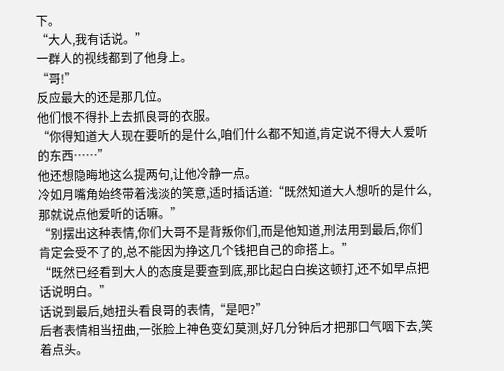下。
“大人,我有话说。”
一群人的视线都到了他身上。
“哥!”
反应最大的还是那几位。
他们恨不得扑上去抓良哥的衣服。
“你得知道大人现在要听的是什么,咱们什么都不知道,肯定说不得大人爱听的东西……”
他还想隐晦地这么提两句,让他冷静一点。
冷如月嘴角始终带着浅淡的笑意,适时插话道:“既然知道大人想听的是什么,那就说点他爱听的话嘛。”
“别摆出这种表情,你们大哥不是背叛你们,而是他知道,刑法用到最后,你们肯定会受不了的,总不能因为挣这几个钱把自己的命搭上。”
“既然已经看到大人的态度是要查到底,那比起白白挨这顿打,还不如早点把话说明白。”
话说到最后,她扭头看良哥的表情,“是吧?”
后者表情相当扭曲,一张脸上神色变幻莫测,好几分钟后才把那口气咽下去,笑着点头。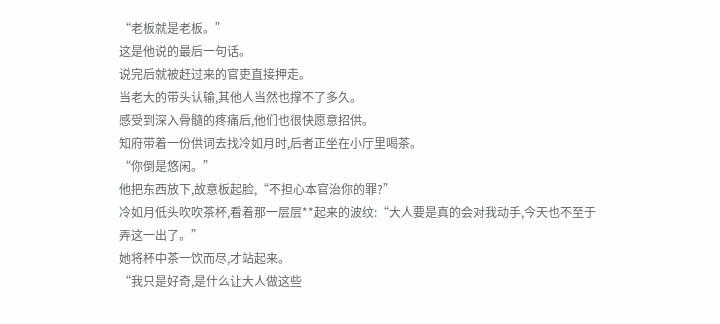“老板就是老板。”
这是他说的最后一句话。
说完后就被赶过来的官吏直接押走。
当老大的带头认输,其他人当然也撑不了多久。
感受到深入骨髓的疼痛后,他们也很快愿意招供。
知府带着一份供词去找冷如月时,后者正坐在小厅里喝茶。
“你倒是悠闲。”
他把东西放下,故意板起脸,“不担心本官治你的罪?”
冷如月低头吹吹茶杯,看着那一层层**起来的波纹:“大人要是真的会对我动手,今天也不至于弄这一出了。”
她将杯中茶一饮而尽,才站起来。
“我只是好奇,是什么让大人做这些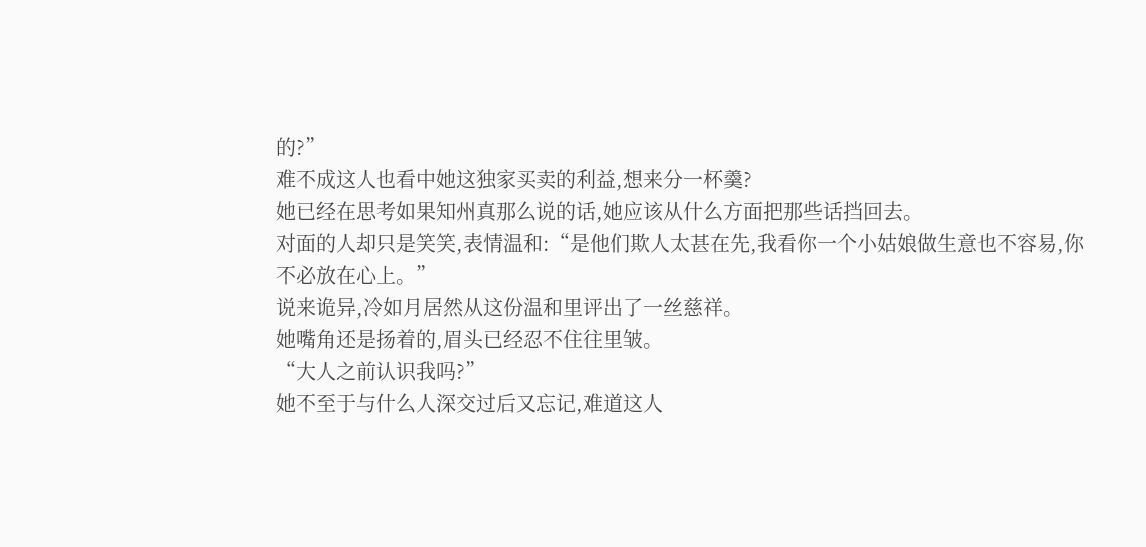的?”
难不成这人也看中她这独家买卖的利益,想来分一杯羹?
她已经在思考如果知州真那么说的话,她应该从什么方面把那些话挡回去。
对面的人却只是笑笑,表情温和:“是他们欺人太甚在先,我看你一个小姑娘做生意也不容易,你不必放在心上。”
说来诡异,冷如月居然从这份温和里评出了一丝慈祥。
她嘴角还是扬着的,眉头已经忍不住往里皱。
“大人之前认识我吗?”
她不至于与什么人深交过后又忘记,难道这人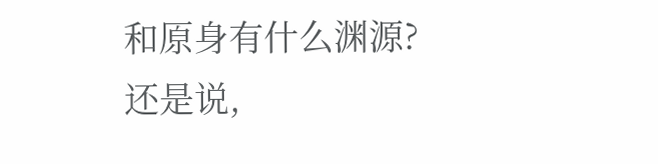和原身有什么渊源?
还是说,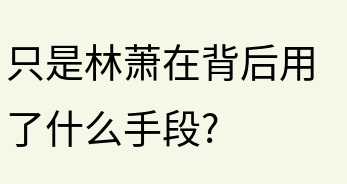只是林萧在背后用了什么手段?